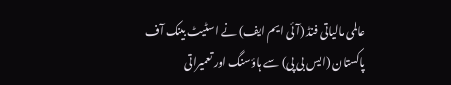عالمی مالیاتی فنڈ (آئی ایم ایف) نے اسٹیٹ بینک آف پاکستان (ایس بی پی) سے ہاؤسنگ اور تعمیراتی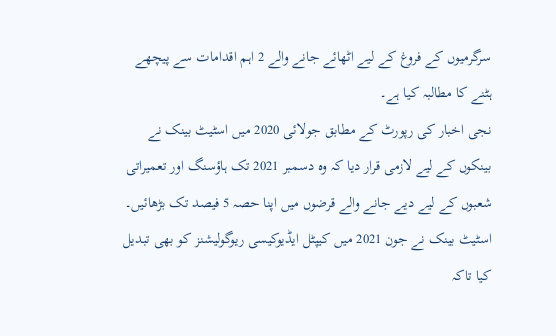سرگرمیوں کے فروغ کے لیے اٹھائے جانے والے 2 اہم اقدامات سے پیچھے ہٹنے کا مطالبہ کیا ہے۔
نجی اخبار کی رپورٹ کے مطابق جولائی 2020 میں اسٹیٹ بینک نے بینکوں کے لیے لازمی قرار دیا کہ وہ دسمبر 2021 تک ہاؤسنگ اور تعمیراتی شعبوں کے لیے دیے جانے والے قرضوں میں اپنا حصہ 5 فیصد تک بڑھائیں۔
اسٹیٹ بینک نے جون 2021 میں کیپٹل ایڈیوکیسی ریوگولیشنز کو بھی تبدیل کیا تاکہ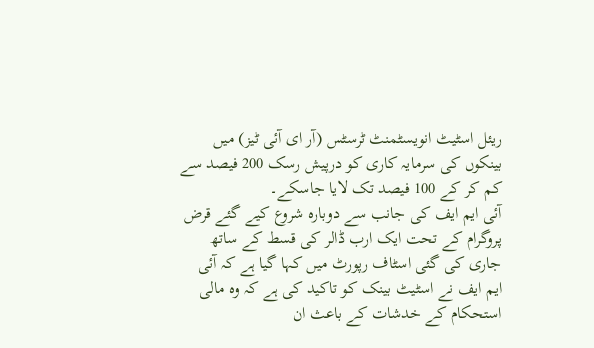ریئل اسٹیٹ انویسٹمنٹ ٹرسٹس (آر ای آئی ٹیز) میں بینکوں کی سرمایہ کاری کو درپیش رسک 200 فیصد سے کم کر کے 100 فیصد تک لایا جاسکے۔
آئی ایم ایف کی جانب سے دوبارہ شروع کیے گئے قرض پروگرام کے تحت ایک ارب ڈالر کی قسط کے ساتھ جاری کی گئی اسٹاف رپورٹ میں کہا گیا ہے کہ آئی ایم ایف نے اسٹیٹ بینک کو تاکید کی ہے کہ وہ مالی استحکام کے خدشات کے باعث ان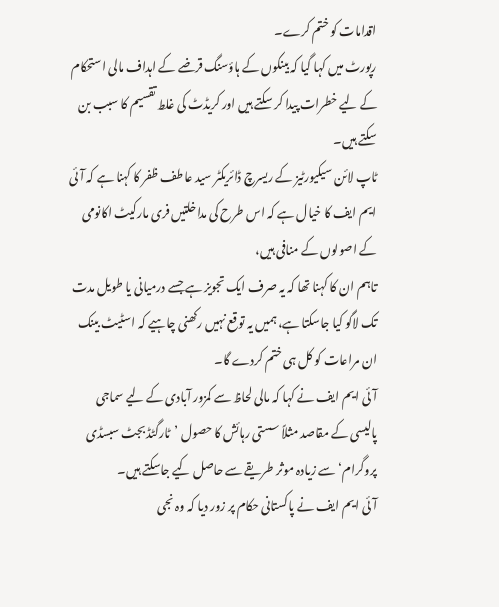اقدامات کو ختم کرے۔
رپورٹ میں کہا گیا کہ بینکوں کے ہاؤسنگ قرضے کے اہداف مالی استحکام کے لیے خطرات پیدا کر سکتے ہیں اور کریڈٹ کی غلط تقسیم کا سبب بن سکتے ہیں۔
ٹاپ لائن سیکیورٹیز کے ریسرچ ڈائریکٹر سید عاطف ظفر کا کہنا ہے کہ آئی ایم ایف کا خیال ہے کہ اس طرح کی مداخلتیں فری مارکیٹ اکانومی کے اصولوں کے منافی ہیں،
تاہم ان کا کہنا تھا کہ یہ صرف ایک تجویز ہے جسے درمیانی یا طویل مدت تک لاگو کیا جاسکتا ہے، ہمیں یہ توقع نہیں رکھنی چاہیے کہ اسٹیٹ بینک ان مراعات کو کل ہی ختم کردے گا۔
آئی ایم ایف نے کہا کہ مالی لحاظ سے کمزور آبادی کے لیے سماجی پالیسی کے مقاصد مثلاً سستی رہائش کا حصول ’ٹارگٹڈ بجٹ سبسڈی پروگرام‘ سے زیادہ موثر طریقے سے حاصل کیے جاسکتے ہیں۔
آئی ایم ایف نے پاکستانی حکام پر زور دیا کہ وہ نجی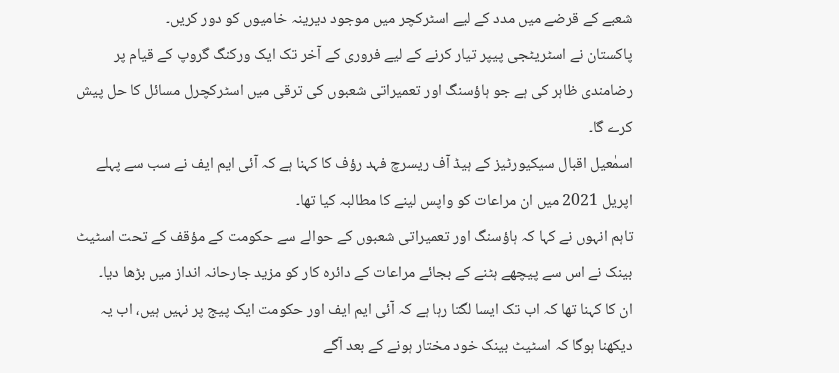شعبے کے قرضے میں مدد کے لیے اسٹرکچر میں موجود دیرینہ خامیوں کو دور کریں۔
پاکستان نے اسٹریٹجی پیپر تیار کرنے کے لیے فروری کے آخر تک ایک ورکنگ گروپ کے قیام پر رضامندی ظاہر کی ہے جو ہاؤسنگ اور تعمیراتی شعبوں کی ترقی میں اسٹرکچرل مسائل کا حل پیش کرے گا۔
اسمٰعیل اقبال سیکیورٹیز کے ہیڈ آف ریسرچ فہد رؤف کا کہنا ہے کہ آئی ایم ایف نے سب سے پہلے اپریل 2021 میں ان مراعات کو واپس لینے کا مطالبہ کیا تھا۔
تاہم انہوں نے کہا کہ ہاؤسنگ اور تعمیراتی شعبوں کے حوالے سے حکومت کے مؤقف کے تحت اسٹیٹ بینک نے اس سے پیچھے ہٹنے کے بجائے مراعات کے دائرہ کار کو مزید جارحانہ انداز میں بڑھا دیا۔
ان کا کہنا تھا کہ اب تک ایسا لگتا رہا ہے کہ آئی ایم ایف اور حکومت ایک پیج پر نہیں ہیں، اب یہ دیکھنا ہوگا کہ اسٹیٹ بینک خود مختار ہونے کے بعد آگے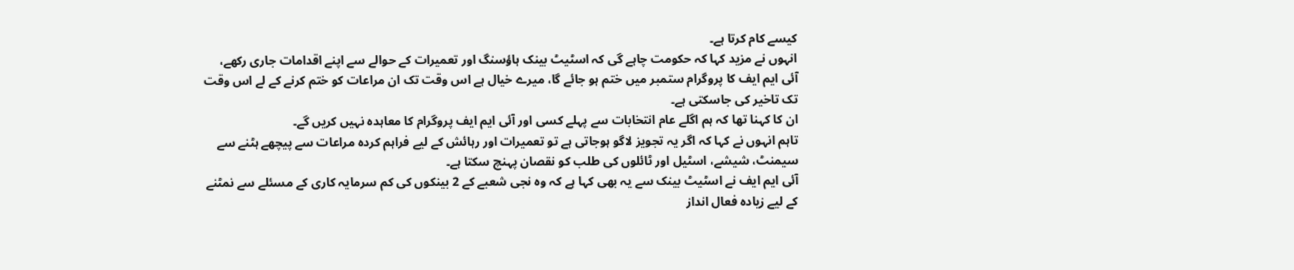کیسے کام کرتا ہے۔
انہوں نے مزید کہا کہ حکومت چاہے گی کہ اسٹیٹ بینک ہاؤسنگ اور تعمیرات کے حوالے سے اپنے اقدامات جاری رکھے، آئی ایم ایف کا پروگرام ستمبر میں ختم ہو جائے گا، میرے خیال ہے اس وقت تک ان مراعات کو ختم کرنے کے لے اس وقت تک تاخیر کی جاسکتی ہے۔
ان کا کہنا تھا کہ ہم اگلے عام انتخابات سے پہلے کسی اور آئی ایم ایف پروگرام کا معاہدہ نہیں کریں گے۔
تاہم انہوں نے کہا کہ اگر یہ تجویز لاگو ہوجاتی ہے تو تعمیرات اور رہائش کے لیے فراہم کردہ مراعات سے پیچھے ہٹنے سے سیمنٹ، شیشے، اسٹیل اور ٹائلوں کی طلب کو نقصان پہنچ سکتا ہے۔
آئی ایم ایف نے اسٹیٹ بینک سے یہ بھی کہا ہے کہ وہ نجی شعبے کے 2 بینکوں کی کم سرمایہ کاری کے مسئلے سے نمٹنے کے لیے زیادہ فعال انداز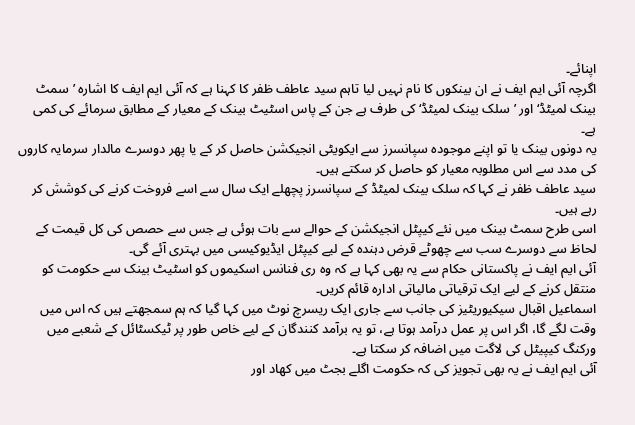اپنائے۔
اگرچہ آئی ایم ایف نے ان بینکوں کا نام نہیں لیا تاہم سید عاطف ظفر کا کہنا ہے کہ آئی ایم ایف کا اشارہ ’سمٹ بینک لمیٹڈ‘ اور ’سلک بینک لمیٹڈ‘ کی طرف ہے جن کے پاس اسٹیٹ بینک کے معیار کے مطابق سرمائے کی کمی ہے۔
یہ دونوں بینک یا تو اپنے موجودہ سپانسرز سے ایکویٹی انجیکشن حاصل کر کے یا پھر دوسرے مالدار سرمایہ کاروں کی مدد سے اس مطلوبہ معیار کو حاصل کر سکتے ہیں۔
سید عاطف ظفر نے کہا کہ سلک بینک لمیٹڈ کے سپانسرز پچھلے ایک سال سے اسے فروخت کرنے کی کوشش کر رہے ہیں۔
اسی طرح سمٹ بینک میں نئے کیپٹل انجیکشن کے حوالے سے بات ہوئی ہے جس سے حصص کی کل قیمت کے لحاظ سے دوسرے سب سے چھوٹے قرض دہندہ کے لیے کیپٹل ایڈیوکیسی میں بہتری آئے گی۔
آئی ایم ایف نے پاکستانی حکام سے یہ بھی کہا ہے کہ وہ ری فنانس اسکیموں کو اسٹیٹ بینک سے حکومت کو منتقل کرنے کے لیے ایک ترقیاتی مالیاتی ادارہ قائم کریں۔
اسماعیل اقبال سیکیوریٹیز کی جانب سے جاری ایک ریسرچ نوٹ میں کہا گیا کہ ہم سمجھتے ہیں کہ اس میں وقت لگے گا، اگر اس پر عمل درآمد ہوتا ہے، تو یہ برآمد کنندگان کے لیے خاص طور پر ٹیکسٹائل کے شعبے میں ورکنگ کیپیٹل کی لاگت میں اضافہ کر سکتا ہے۔
آئی ایم ایف نے یہ بھی تجویز کی کہ حکومت اگلے بجٹ میں کھاد اور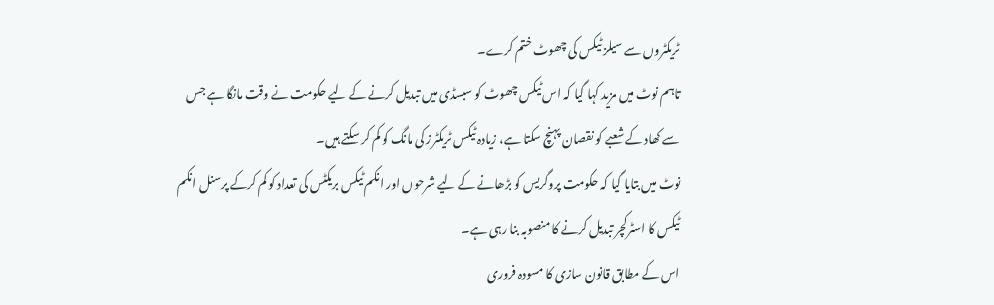ٹریکٹروں سے سیلز ٹیکس کی چھوٹ ختم کرے۔
تاہم نوٹ میں مزید کہا گیا کہ اس ٹیکس چھوٹ کو سبسڈی میں تبدیل کرنے کے لیے حکومت نے وقت مانگا ہے جس سے کھاد کے شعبے کو نقصان پہنچ سکتا ہے، زیادہ ٹیکس ٹریکٹرز کی مانگ کو کم کر سکتے ہیں۔
نوٹ میں بتایا گیا کہ حکومت پروگریس کو بڑھانے کے لیے شرحوں اور انکم ٹیکس بریکٹس کی تعداد کو کم کرکے پرسنل انکم ٹیکس کا اسٹرکچر تبدیل کرنے کا منصوبہ بنا رہی ہے۔
اس کے مطابق قانون سازی کا مسودہ فروری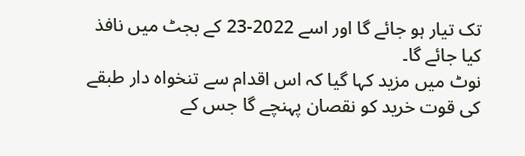تک تیار ہو جائے گا اور اسے 2022-23 کے بجٹ میں نافذ کیا جائے گا۔
نوٹ میں مزید کہا گیا کہ اس اقدام سے تنخواہ دار طبقے کی قوت خرید کو نقصان پہنچے گا جس کے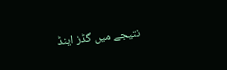نتیجے میں گڈز اینڈ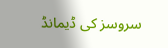سروسز کی ڈیمانڈ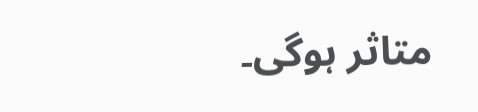متاثر ہوگی۔